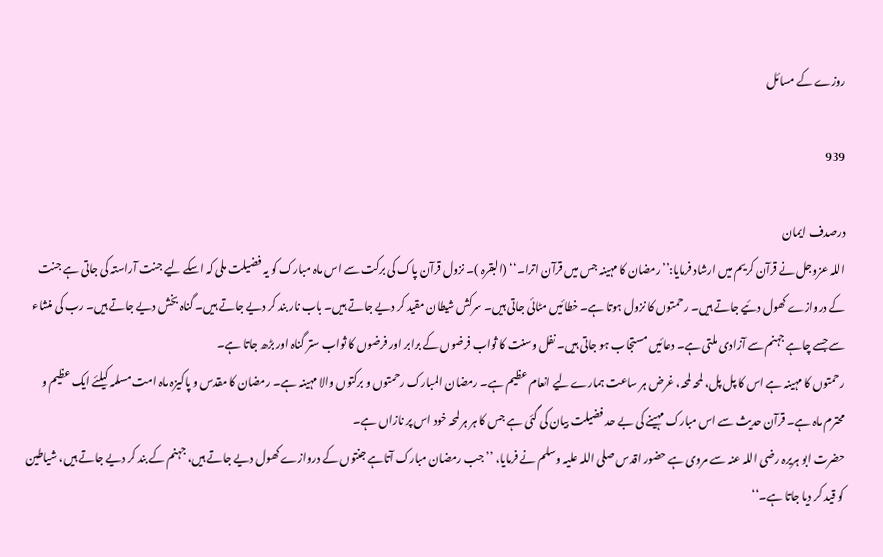روزے کے مسائل

939

درصدف ایمان
اللہ عزوجل نے قرآن کریم میں ارشاد فرمایا:’’رمضان کا مہینہ جس میں قرآن اترا۔‘‘ (البقرہ )۔ نزول قرآن پاک کی برکت سے اس ماہ مبارک کو یہ فضیلت ملی کہ اسکے لیے جنت آراستہ کی جاتی ہے جنت کے دروازے کھول دئیے جاتے ہیں۔ رحمتوں کا نزول ہوتا ہے۔ خطائیں مٹائی جاتی ہیں۔ سرکش شیطان مقید کر دیے جاتے ہیں۔ باب نار بند کر دیے جاتے ہیں۔ گناہ بخش دیے جاتے ہیں۔ رب کی منشاء سے جسے چاہے جہنم سے آزادی ملتی ہے۔ دعائیں مستجاب ہو جاتی ہیں۔ نفل وسنت کا ثواب فرضوں کے برابر اور فرضوں کا ثواب ستر گناہ اور بڑھ جاتا ہے۔
رحمتوں کا مہینہ ہے اس کا پل پل، لمحہ لمحہ، غرض ہر ساعت ہمارے لیے انعام عظیم ہے۔ رمضان المبارک رحمتوں و برکتوں والا مہینہ ہے۔ رمضان کا مقدس و پاکیزہ ماہ امت مسلمہ کیلئے ایک عظیم و محترم ماہ ہے۔ قرآن حدیث سے اس مبارک مہینے کی بے حد فضیلت بیان کی گئی ہے جس کا ہر ہر لمحہ خود اس پر نازاں ہے۔
حضرت ابو ہریرہ رضی اللہ عنہ سے مروی ہے حضور اقدس صلی اللہ علیہ وسلم نے فرمایا، ’’ جب رمضان مبارک آتاہے جنتوں کے دروازے کھول دیے جاتے ہیں، جہنم کے بند کر دیے جاتے ہیں، شیاطین کو قید کر دیا جاتا ہے۔‘‘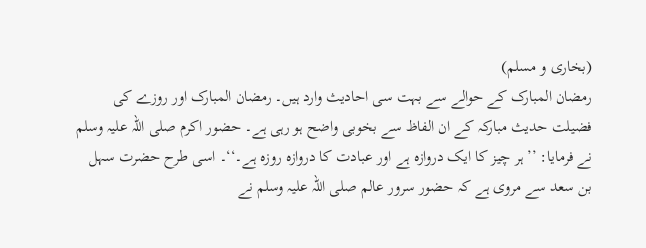(بخاری و مسلم)
رمضان المبارک کے حوالے سے بہت سی احادیث وارد ہیں۔ رمضان المبارک اور روزے کی فضیلت حدیث مبارکہ کے ان الفاظ سے بخوبی واضح ہو رہی ہے۔ حضور اکرم صلی اللہ علیہ وسلم نے فرمایا: ’’ ہر چیز کا ایک دروازہ ہے اور عبادت کا دروازہ روزہ ہے۔‘‘۔ اسی طرح حضرت سہل بن سعد سے مروی ہے کہ حضور سرور عالم صلی اللہ علیہ وسلم نے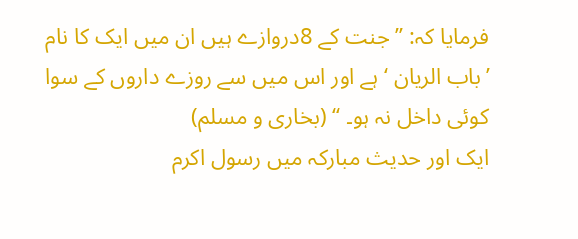فرمایا کہ: ’’ جنت کے 8دروازے ہیں ان میں ایک کا نام ’باب الریان ‘ ہے اور اس میں سے روزے داروں کے سوا کوئی داخل نہ ہو۔ ‘‘ (بخاری و مسلم)
ایک اور حدیث مبارکہ میں رسول اکرم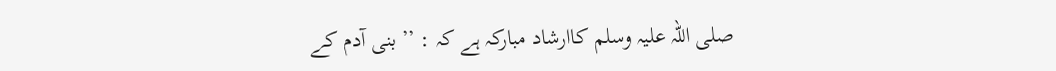صلی اللہ علیہ وسلم کاارشاد مبارکہ ہے کہ : ’’ بنی آدم کے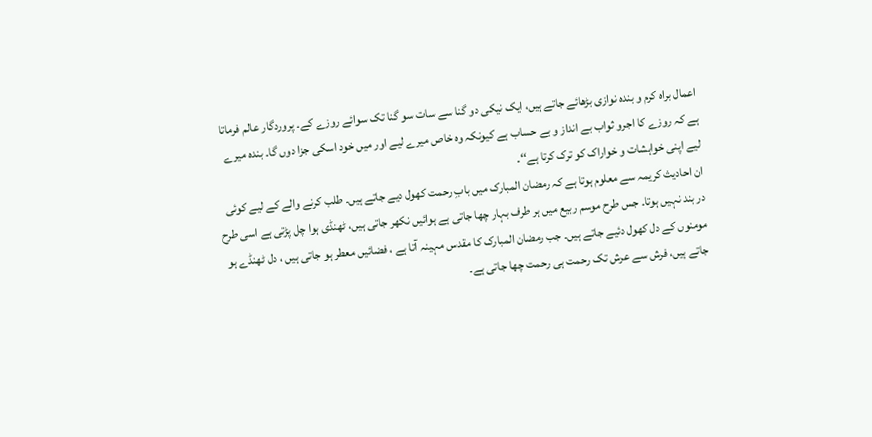اعمال براہ کرم و بندہ نوازی بڑھائے جاتے ہیں، ایک نیکی دو گنا سے سات سو گنا تک سوائے روزے کے۔ پروردگار عالم فرماتا ہے کہ روزے کا اجرو ثواب بے انداز و بے حساب ہے کیونکہ وہ خاص میرے لیے اور میں خود اسکی جزا دوں گا۔ بندہ میرے لیے اپنی خواہشات و خواراک کو ترک کرتا ہے‘‘۔
ان احادیث کریمہ سے معلوم ہوتا ہے کہ رمضان المبارک میں بابِ رحمت کھول دیے جاتے ہیں۔ طلب کرنے والے کے لیے کوئی در بند نہیں ہوتا۔ جس طرح موسم ربیع میں ہر طرف بہار چھا جاتی ہے ہوائیں نکھر جاتی ہیں، ٹھنڈی ہوا چل پڑتی ہے اسی طرح مومنوں کے دل کھول دئیے جاتے ہیں۔ جب رمضان المبارک کا مقدس مہینہ آتا ہے ، فضائیں معطر ہو جاتی ہیں ، دل ٹھنڈے ہو جاتے ہیں، فرش سے عرش تک رحمت ہی رحمت چھا جاتی ہے۔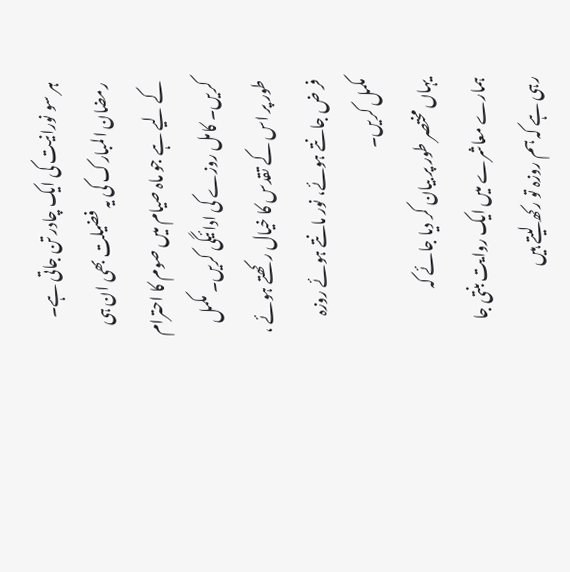ہر سو نورانیت کی ایک چادر تن جاتی ہے۔
رمضان المبارک کی یہ فضیلت بھی ان ہی کے لیے ہے جو ماہ صیام میں صوم کا احترام کریں۔ کامل روزے کی ادائیگی کریں۔ مکمل طور پر اس کے تقدس کا خیال رکھتے ہوئے ، فر ض جانتے ہوئے، نور مانتے ہوئے روزہ مکمل کریں۔
یہاں مختصر طور پر بیان کر دیا جائے کہ ہمارے معاشرے میں ایک روایت بنتی جا رہی ہے کہ ہم روزہ تو رکھ لیتے ہیں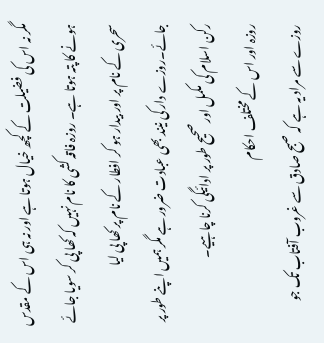مگر نہ اس کی فضیلت کے کچھ خیال ہوتا ہے اور نہ ہی اس کے مقدس ہونے کا پتہ ہوتا ہے۔ روزہ فاقہ کشی کا نام نہیں کہ کھا پی کر سویا جائے سحری کے نام پر اور بیدار ہو کر افطار کے نام پر کھا پی لیا جائے۔روزے دار کی نیند بھی عبادت ضرور ہے مگر ہمیں اپنے طور پر رکن اسلام کی مکمل اور صحیح طور پر ادائیگی کرنا چاہیے۔
روزہ اور اس کے مختلف احکام
روزے سے مراد یہ ہے کہ صبح صادق سے غروب آفتاب تک جو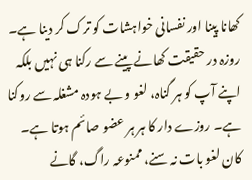کھانا پینا اور نفسانی خواہشات کو ترک کر دینا ہے۔ روزہ در حقیقت کھانے پینے سے رکنا ہی نہیں بلکہ اپنے آپ کو ہر گناہ، لغو و بے ہودہ مشغلہ سے روکنا ہے۔ روزے دار کا ہر ہر عضو صائم ہوتا ہے۔ کان لغو بات نہ سنے، ممنوعہ راگ، گانے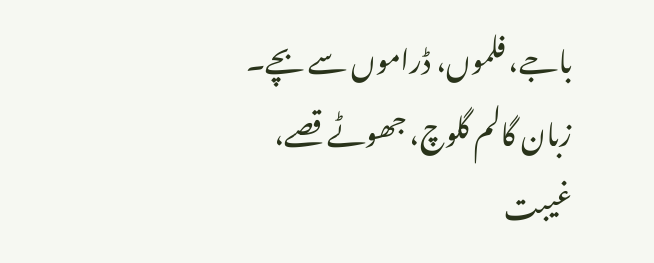باجے، فلموں، ڈراموں سے بچے۔
زبان گالم گلوچ، جھوٹے قصے، غیبت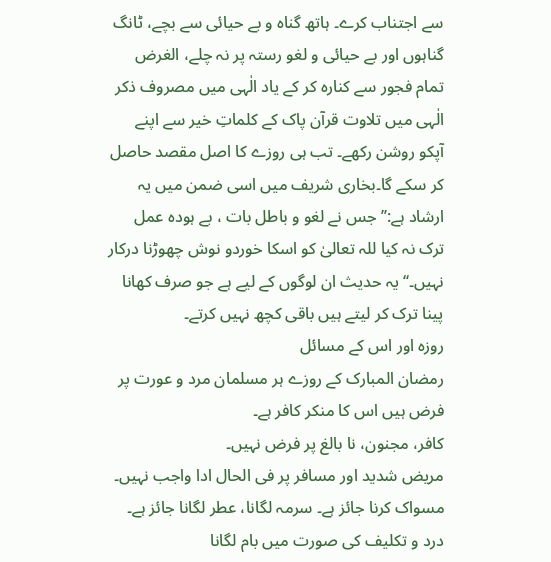سے اجتناب کرے۔ ہاتھ گناہ و بے حیائی سے بچے، ٹانگ گناہوں اور بے حیائی و لغو رستہ پر نہ چلے، الغرض تمام فجور سے کنارہ کر کے یاد الٰہی میں مصروف ذکر الٰہی میں تلاوت قرآن پاک کے کلماتِ خیر سے اپنے آپکو روشن رکھے۔ تب ہی روزے کا اصل مقصد حاصل کر سکے گا۔بخاری شریف میں اسی ضمن میں یہ ارشاد ہے:’’ جس نے لغو و باطل بات ، بے ہودہ عمل ترک نہ کیا للہ تعالیٰ کو اسکا خوردو نوش چھوڑنا درکار نہیں۔‘‘یہ حدیث ان لوگوں کے لیے ہے جو صرف کھانا پینا ترک کر لیتے ہیں باقی کچھ نہیں کرتے۔
روزہ اور اس کے مسائل
رمضان المبارک کے روزے ہر مسلمان مرد و عورت پر فرض ہیں اس کا منکر کافر ہے۔
کافر، مجنون، نا بالغ پر فرض نہیں۔
مریض شدید اور مسافر پر فی الحال ادا واجب نہیں۔
مسواک کرنا جائز ہے۔ سرمہ لگانا، عطر لگانا جائز ہے۔
درد و تکلیف کی صورت میں بام لگانا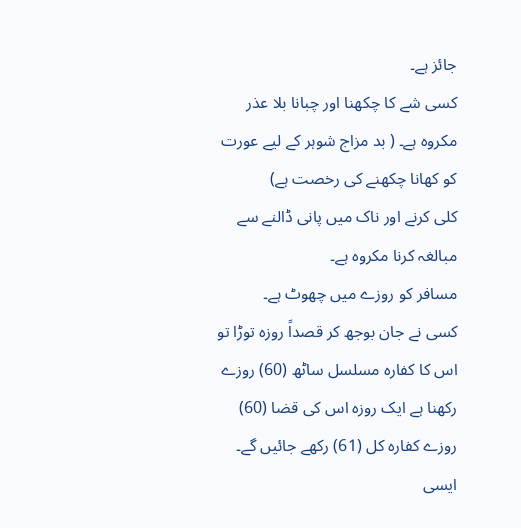جائز ہے۔
کسی شے کا چکھنا اور چبانا بلا عذر مکروہ ہے۔ ( بد مزاج شوہر کے لیے عورت کو کھانا چکھنے کی رخصت ہے)
کلی کرنے اور ناک میں پانی ڈالنے سے مبالغہ کرنا مکروہ ہے۔
مسافر کو روزے میں چھوٹ ہے۔
کسی نے جان بوجھ کر قصداً روزہ توڑا تو اس کا کفارہ مسلسل ساٹھ (60) روزے رکھنا ہے ایک روزہ اس کی قضا (60) روزے کفارہ کل (61) رکھے جائیں گے۔ ایسی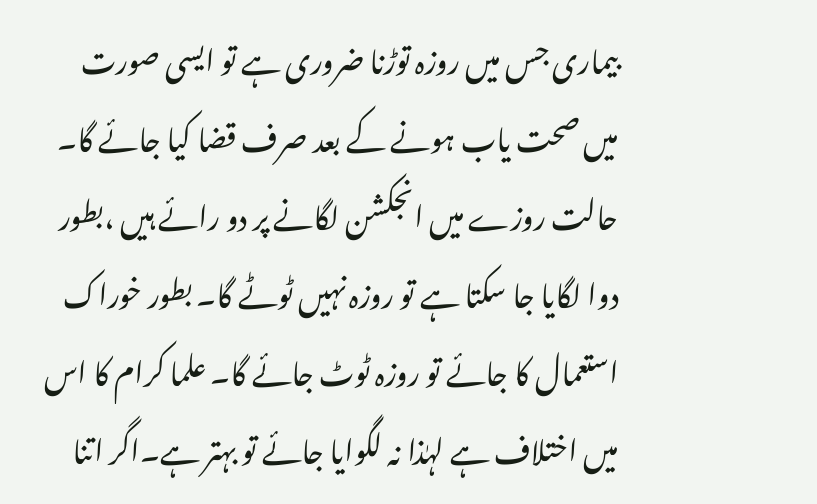بیماری جس میں روزہ توڑنا ضروری ہے تو ایسی صورت میں صحت یاب ہونے کے بعد صرف قضا کیا جائے گا۔ حالت روزے میں انجکشن لگانے پر دو رائے ہیں ،بطور دوا لگایا جا سکتا ہے تو روزہ نہیں ٹوٹے گا۔ بطور خوراک استعمال کا جائے تو روزہ ٹوٹ جائے گا۔ علما کرام کا اس میں اختلاف ہے لہٰذا نہ لگوایا جائے تو بہتر ہے۔اگر اتنا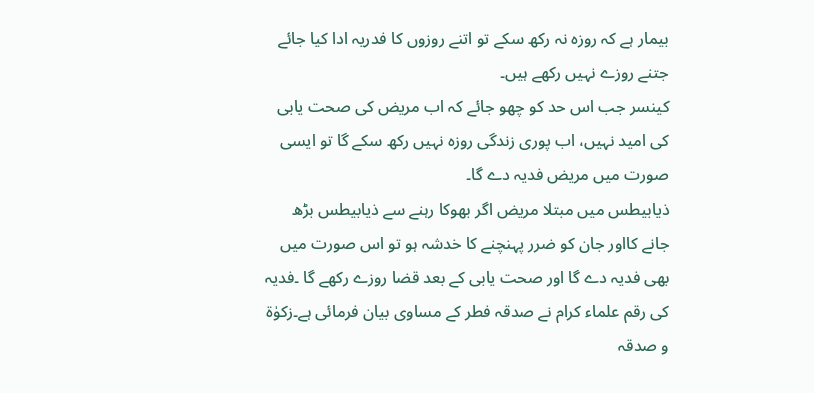بیمار ہے کہ روزہ نہ رکھ سکے تو اتنے روزوں کا فدریہ ادا کیا جائے جتنے روزے نہیں رکھے ہیں۔
کینسر جب اس حد کو چھو جائے کہ اب مریض کی صحت یابی کی امید نہیں، اب پوری زندگی روزہ نہیں رکھ سکے گا تو ایسی صورت میں مریض فدیہ دے گا۔
ذیابیطس میں مبتلا مریض اگر بھوکا رہنے سے ذیابیطس بڑھ جانے کااور جان کو ضرر پہنچنے کا خدشہ ہو تو اس صورت میں بھی فدیہ دے گا اور صحت یابی کے بعد قضا روزے رکھے گا ۔فدیہ کی رقم علماء کرام نے صدقہ فطر کے مساوی بیان فرمائی ہے۔زکوٰۃ و صدقہ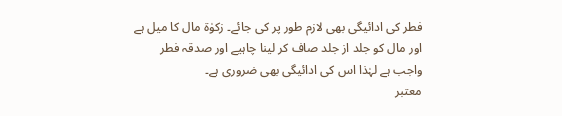فطر کی ادائیگی بھی لازم طور پر کی جائے۔ زکوٰۃ مال کا میل ہے اور مال کو جلد از جلد صاف کر لینا چاہیے اور صدقہ فطر واجب ہے لہٰذا اس کی ادائیگی بھی ضروری ہے۔
معتبر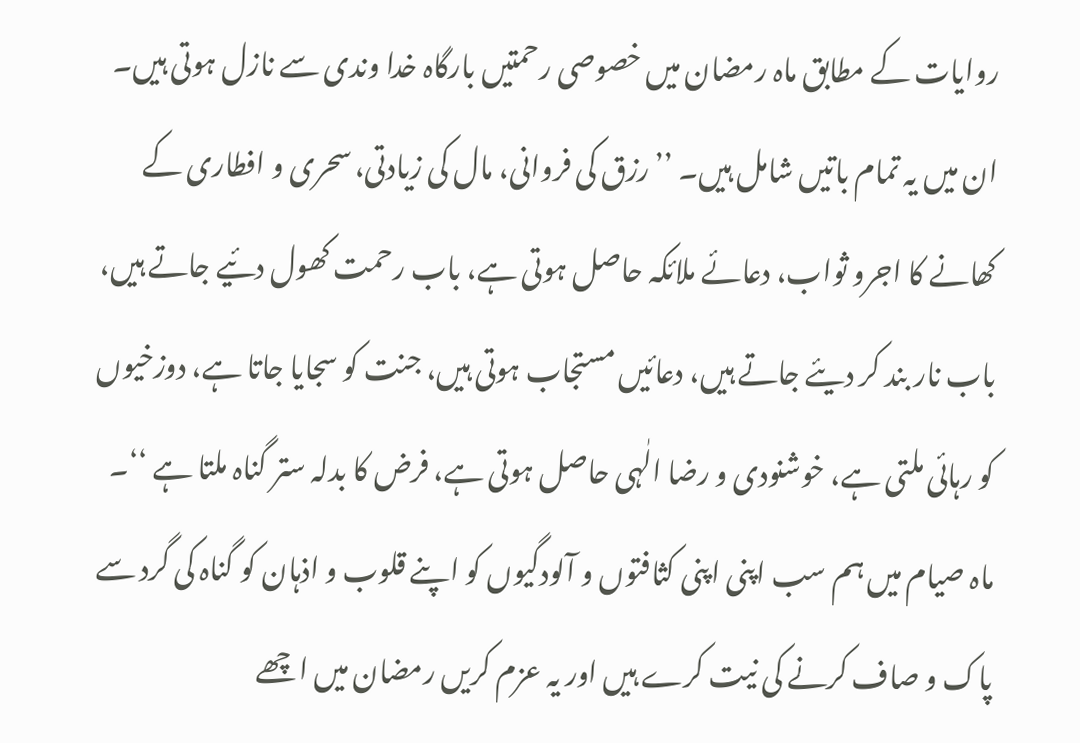روایات کے مطابق ماہ رمضان میں خصوصی رحمتیں بارگاہ خدا وندی سے نازل ہوتی ہیں۔ ان میں یہ تمام باتیں شامل ہیں۔ ’’رزق کی فروانی، مال کی زیادتی، سحری و افطاری کے کھانے کا اجرو ثواب، دعائے ملائکہ حاصل ہوتی ہے، باب رحمت کھول دئیے جاتے ہیں، باب نار بند کر دیئے جاتے ہیں، دعائیں مستجاب ہوتی ہیں، جنت کو سجایا جاتا ہے، دوزخیوں کو رہائی ملتی ہے، خوشنودی و رضا الٰہی حاصل ہوتی ہے، فرض کا بدلہ ستر گناہ ملتا ہے ‘‘۔
ماہ صیام میں ہم سب اپنی اپنی کثافتوں و آلودگیوں کو اپنے قلوب و اذہان کو گناہ کی گرد سے پاک و صاف کرنے کی نیت کرے ہیں اور یہ عزم کریں رمضان میں اچھے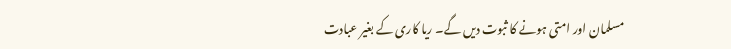مسلمان اور امتی ہونے کا ثبوت دیں گے۔ ریا کاری کے بغیر عبادت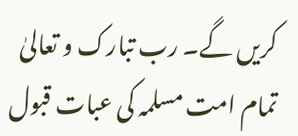کریں گے۔ رب تبارک و تعالیٰ تمام امت مسلمہ کی عبات قبول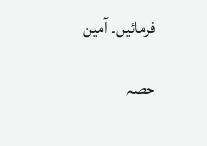فرمائیں۔ آمین

حصہ